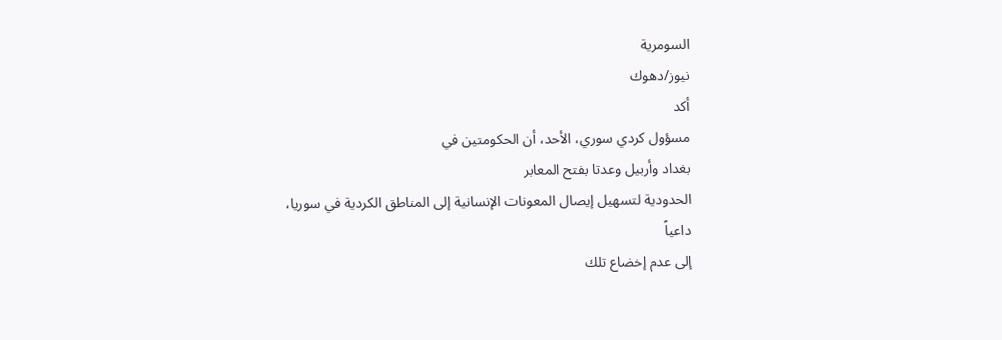السومرية
نيوز/دهوك
أكد
مسؤول كردي سوري، الأحد، أن الحكومتين في
بغداد وأربيل وعدتا بفتح المعابر
الحدودية لتسهيل إيصال المعونات الإنسانية إلى المناطق الكردية في سوريا، داعياً
إلى عدم إخضاع تلك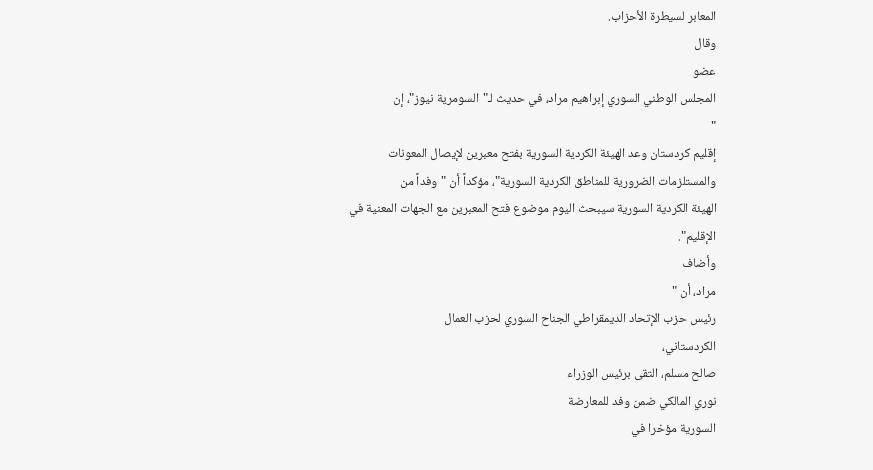المعابر لسيطرة الأحزاب.
وقال
عضو
المجلس الوطني السوري إبراهيم مراد، في حديث لـ"السومرية نيوز"، إن
"
إقليم كردستان وعد الهيئة الكردية السورية بفتح معبرين لإيصال المعونات
والمستلزمات الضرورية للمناطق الكردية السورية"، مؤكداً أن "وفداً من
الهيئة الكردية السورية سيبحث اليوم موضوع فتح المعبرين مع الجهات المعنية في
الإقليم".
وأضاف
مراد، أن "
رئيس حزب الإتحاد الديمقراطي الجناح السوري لحزب العمال
الكردستاني،
صالح مسلم، التقى برئيس الوزراء
نوري المالكي ضمن وفد للمعارضة
السورية مؤخرا في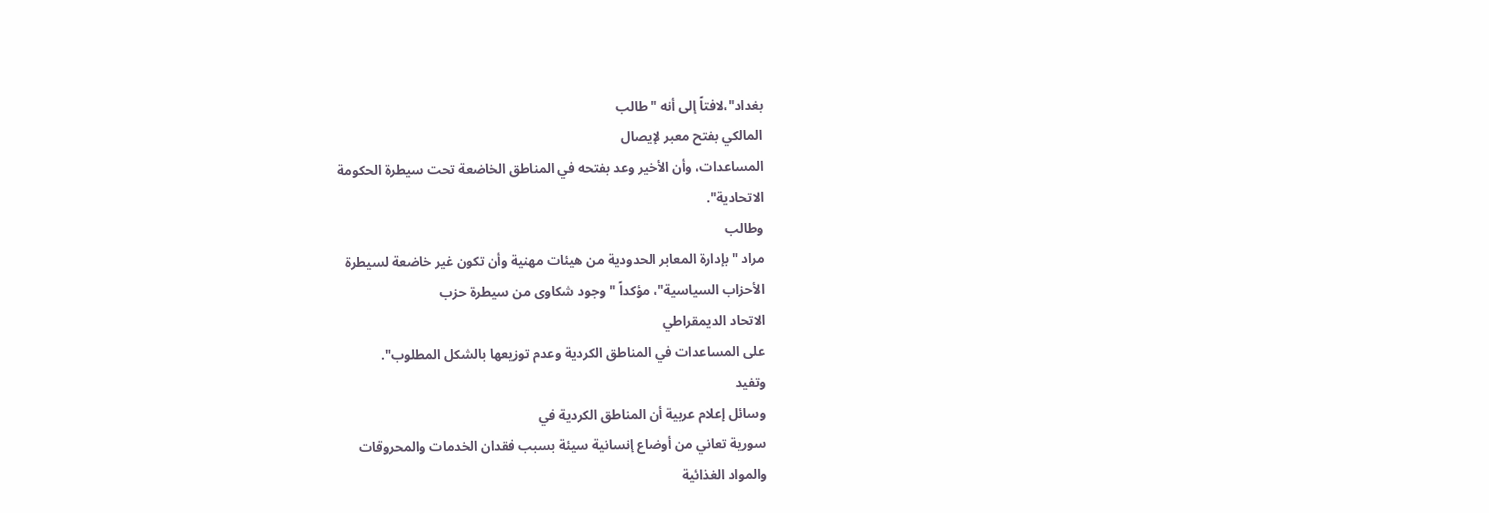بغداد"،لافتاً إلى أنه "طالب
المالكي بفتح معبر لإيصال
المساعدات، وأن الأخير وعد بفتحه في المناطق الخاضعة تحت سيطرة الحكومة
الاتحادية".
وطالب
مراد "بإدارة المعابر الحدودية من هيئات مهنية وأن تكون غير خاضعة لسيطرة
الأحزاب السياسية"، مؤكداً "وجود شكاوى من سيطرة حزب
الاتحاد الديمقراطي
على المساعدات في المناطق الكردية وعدم توزيعها بالشكل المطلوب".
وتفيد
وسائل إعلام عربية أن المناطق الكردية في
سورية تعاني من أوضاع إنسانية سيئة بسبب فقدان الخدمات والمحروقات
والمواد الغذائية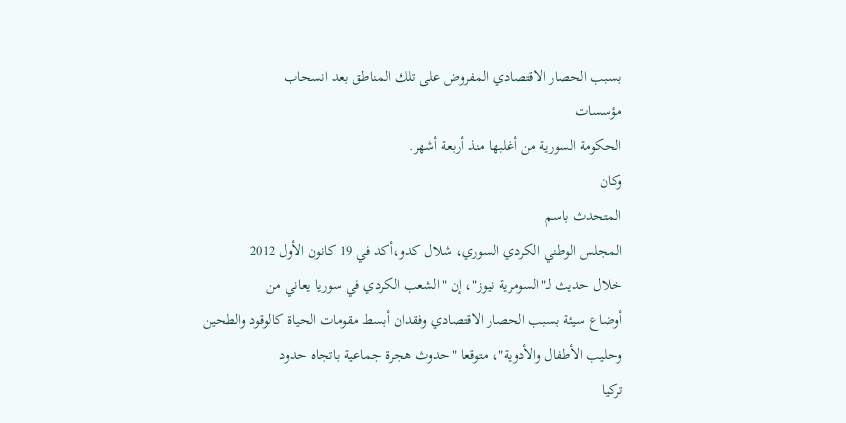بسبب الحصار الاقتصادي المفروض على تلك المناطق بعد انسحاب
مؤسسات
الحكومة السورية من أغلبها منذ أربعة أشهر.
وكان
المتحدث باسم
المجلس الوطني الكردي السوري، شلال كدو،أكد في 19 كانون الأول 2012
خلال حديث لـ"السومرية نيوز"، إن "الشعب الكردي في سوريا يعاني من
أوضاع سيئة بسبب الحصار الاقتصادي وفقدان أبسط مقومات الحياة كالوقود والطحين
وحليب الأطفال والأدوية"، متوقعا "حدوث هجرة جماعية باتجاه حدود
تركيا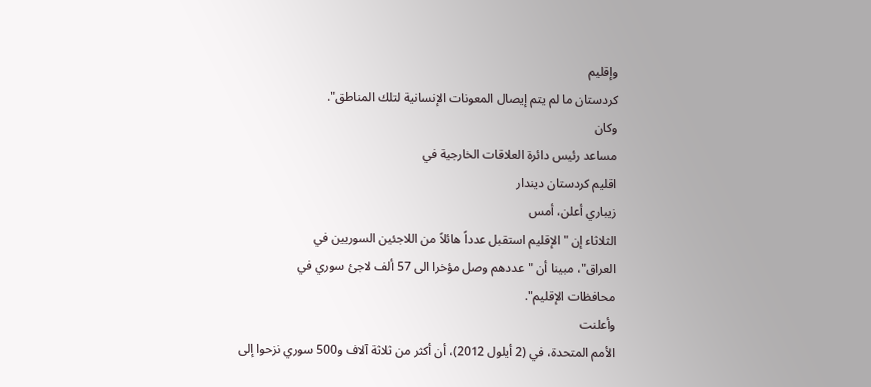وإقليم
كردستان ما لم يتم إيصال المعونات الإنسانية لتلك المناطق".
وكان
مساعد رئيس دائرة العلاقات الخارجية في
اقليم كردستان ديندار
زيباري أعلن، أمس
الثلاثاء إن "الإقليم استقبل عدداً هائلاً من اللاجئين السوريين في
العراق"، مبينا أن "عددهم وصل مؤخرا الى 57 ألف لاجئ سوري في
محافظات الإقليم".
وأعلنت
الأمم المتحدة، في (2 أيلول 2012)، أن أكثر من ثلاثة آلاف و500 سوري نزحوا إلى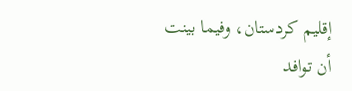إقليم كردستان، وفيما بينت أن توافد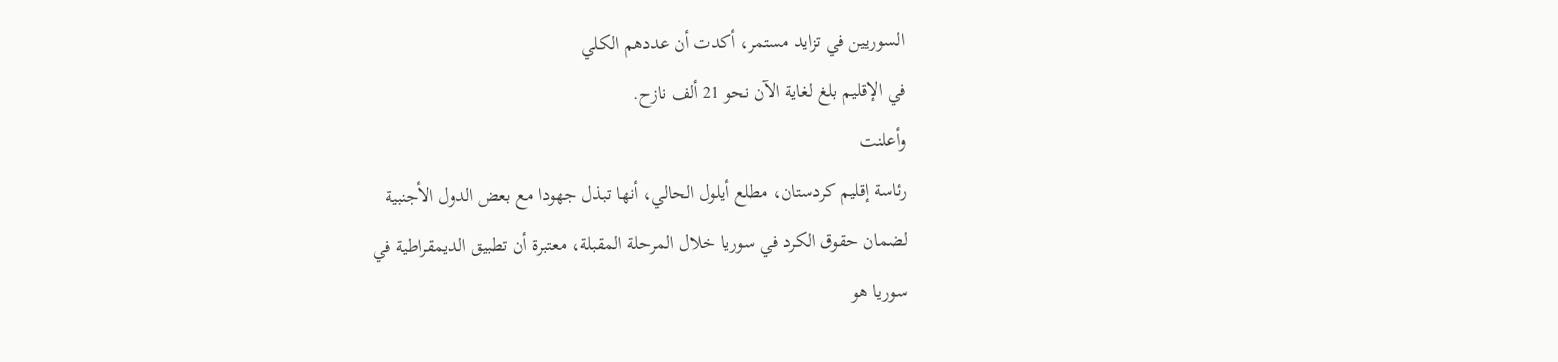السوريين في تزايد مستمر، أكدت أن عددهم الكلي
في الإقليم بلغ لغاية الآن نحو 21 ألف نازح.
وأعلنت
رئاسة إقليم كردستان، مطلع أيلول الحالي، أنها تبذل جهودا مع بعض الدول الأجنبية
لضمان حقوق الكرد في سوريا خلال المرحلة المقبلة، معتبرة أن تطبيق الديمقراطية في
سوريا هو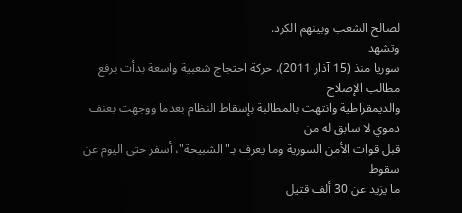لصالح الشعب وبينهم الكرد.
وتشهد
سوريا منذ (15 آذار 2011)، حركة احتجاج شعبية واسعة بدأت برفع مطالب الإصلاح
والديمقراطية وانتهت بالمطالبة بإسقاط النظام بعدما ووجهت بعنف دموي لا سابق له من
قبل قوات الأمن السورية وما يعرف بـ"الشبيحة"، أسفر حتى اليوم عن سقوط
ما يزيد عن 30 ألف قتيل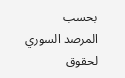بحسب
المرصد السوري لحقوق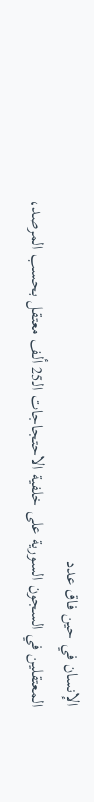الإنسان في حين فاق عدد
المعتقلين في السجون السورية على خلفية الاحتجاجات الـ25 ألف معتقل بحسب المرصد،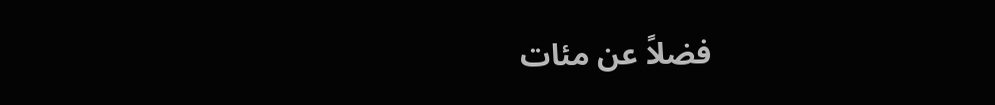فضلاً عن مئات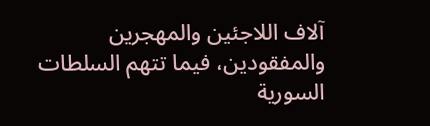آلاف اللاجئين والمهجرين والمفقودين، فيما تتهم السلطات السورية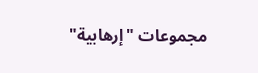مجموعات "إرهابية"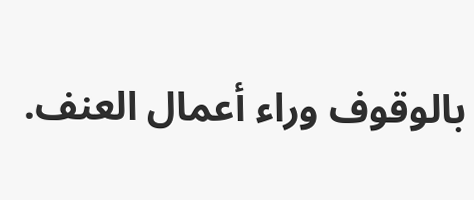بالوقوف وراء أعمال العنف.